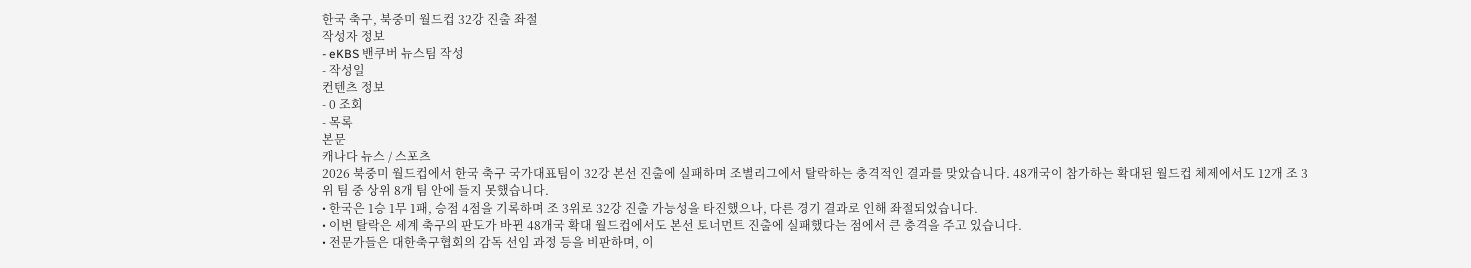한국 축구, 북중미 월드컵 32강 진출 좌절
작성자 정보
- eKBS 밴쿠버 뉴스팀 작성
- 작성일
컨텐츠 정보
- 0 조회
- 목록
본문
캐나다 뉴스 / 스포츠
2026 북중미 월드컵에서 한국 축구 국가대표팀이 32강 본선 진출에 실패하며 조별리그에서 탈락하는 충격적인 결과를 맞았습니다. 48개국이 참가하는 확대된 월드컵 체제에서도 12개 조 3위 팀 중 상위 8개 팀 안에 들지 못했습니다.
• 한국은 1승 1무 1패, 승점 4점을 기록하며 조 3위로 32강 진출 가능성을 타진했으나, 다른 경기 결과로 인해 좌절되었습니다.
• 이번 탈락은 세계 축구의 판도가 바뀐 48개국 확대 월드컵에서도 본선 토너먼트 진출에 실패했다는 점에서 큰 충격을 주고 있습니다.
• 전문가들은 대한축구협회의 감독 선임 과정 등을 비판하며, 이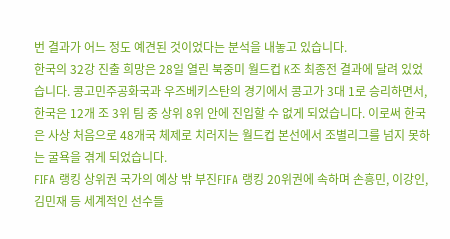번 결과가 어느 정도 예견된 것이었다는 분석을 내놓고 있습니다.
한국의 32강 진출 희망은 28일 열린 북중미 월드컵 K조 최종전 결과에 달려 있었습니다. 콩고민주공화국과 우즈베키스탄의 경기에서 콩고가 3대 1로 승리하면서, 한국은 12개 조 3위 팀 중 상위 8위 안에 진입할 수 없게 되었습니다. 이로써 한국은 사상 처음으로 48개국 체제로 치러지는 월드컵 본선에서 조별리그를 넘지 못하는 굴욕을 겪게 되었습니다.
FIFA 랭킹 상위권 국가의 예상 밖 부진FIFA 랭킹 20위권에 속하며 손흥민, 이강인, 김민재 등 세계적인 선수들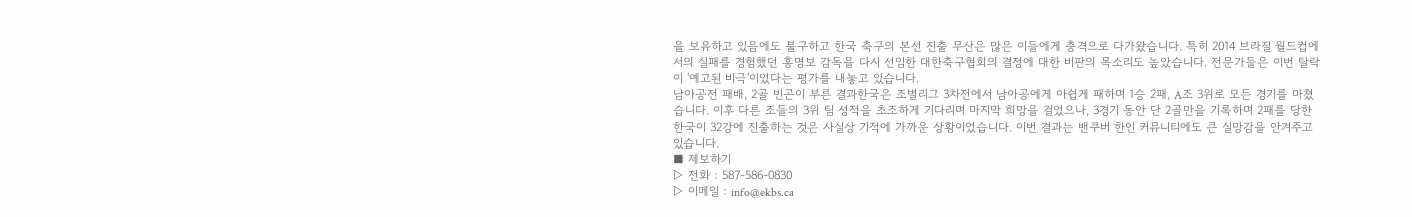을 보유하고 있음에도 불구하고 한국 축구의 본선 진출 무산은 많은 이들에게 충격으로 다가왔습니다. 특히 2014 브라질 월드컵에서의 실패를 경험했던 홍명보 감독을 다시 선임한 대한축구협회의 결정에 대한 비판의 목소리도 높았습니다. 전문가들은 이번 탈락이 '예고된 비극'이었다는 평가를 내놓고 있습니다.
남아공전 패배, 2골 빈곤이 부른 결과한국은 조별리그 3차전에서 남아공에게 아쉽게 패하며 1승 2패, A조 3위로 모든 경기를 마쳤습니다. 이후 다른 조들의 3위 팀 성적을 초조하게 기다리며 마지막 희망을 걸었으나, 3경기 동안 단 2골만을 기록하며 2패를 당한 한국이 32강에 진출하는 것은 사실상 기적에 가까운 상황이었습니다. 이번 결과는 밴쿠버 한인 커뮤니티에도 큰 실망감을 안겨주고 있습니다.
■ 제보하기
▷ 전화 : 587-586-0830
▷ 이메일 : info@ekbs.ca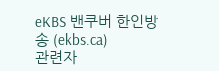eKBS 밴쿠버 한인방송 (ekbs.ca)
관련자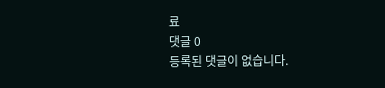료
댓글 0
등록된 댓글이 없습니다.